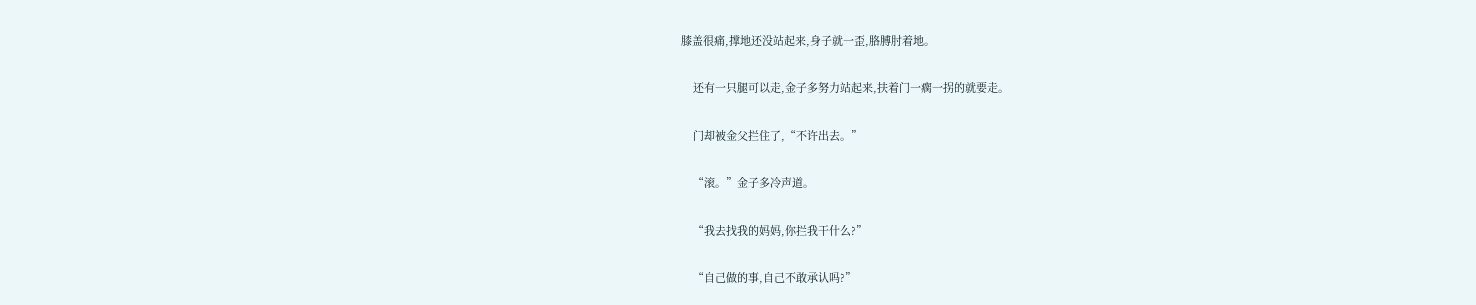膝盖很痛,撑地还没站起来,身子就一歪,胳膊肘着地。

    还有一只腿可以走,金子多努力站起来,扶着门一瘸一拐的就要走。

    门却被金父拦住了,“不许出去。”

    “滚。”金子多冷声道。

    “我去找我的妈妈,你拦我干什么?”

    “自己做的事,自己不敢承认吗?”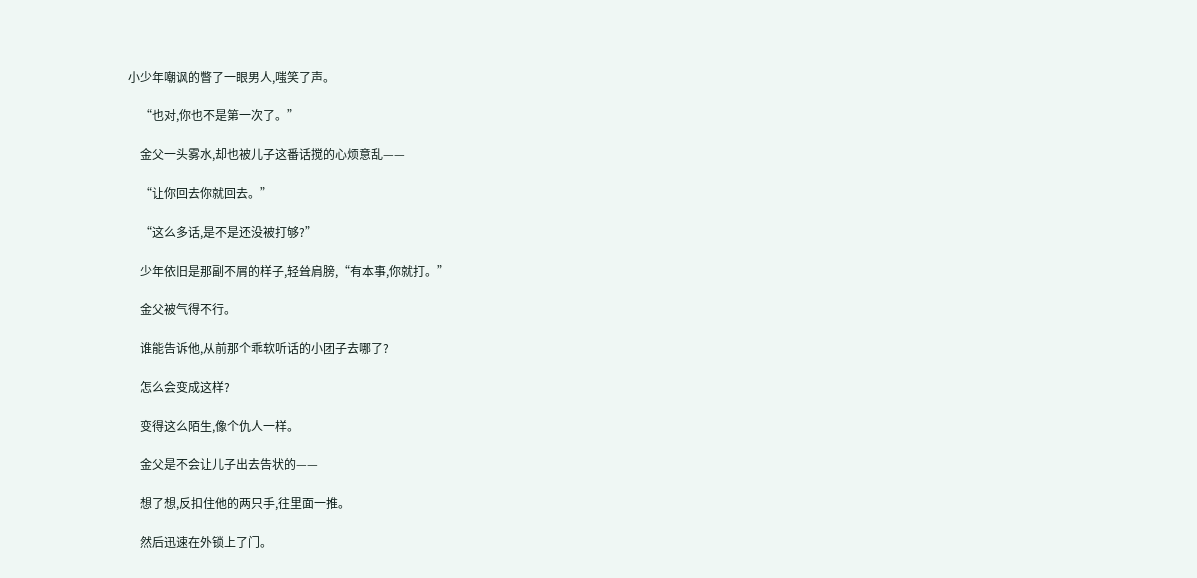小少年嘲讽的瞥了一眼男人,嗤笑了声。

    “也对,你也不是第一次了。”

    金父一头雾水,却也被儿子这番话搅的心烦意乱——

    “让你回去你就回去。”

    “这么多话,是不是还没被打够?”

    少年依旧是那副不屑的样子,轻耸肩膀,“有本事,你就打。”

    金父被气得不行。

    谁能告诉他,从前那个乖软听话的小团子去哪了?

    怎么会变成这样?

    变得这么陌生,像个仇人一样。

    金父是不会让儿子出去告状的——

    想了想,反扣住他的两只手,往里面一推。

    然后迅速在外锁上了门。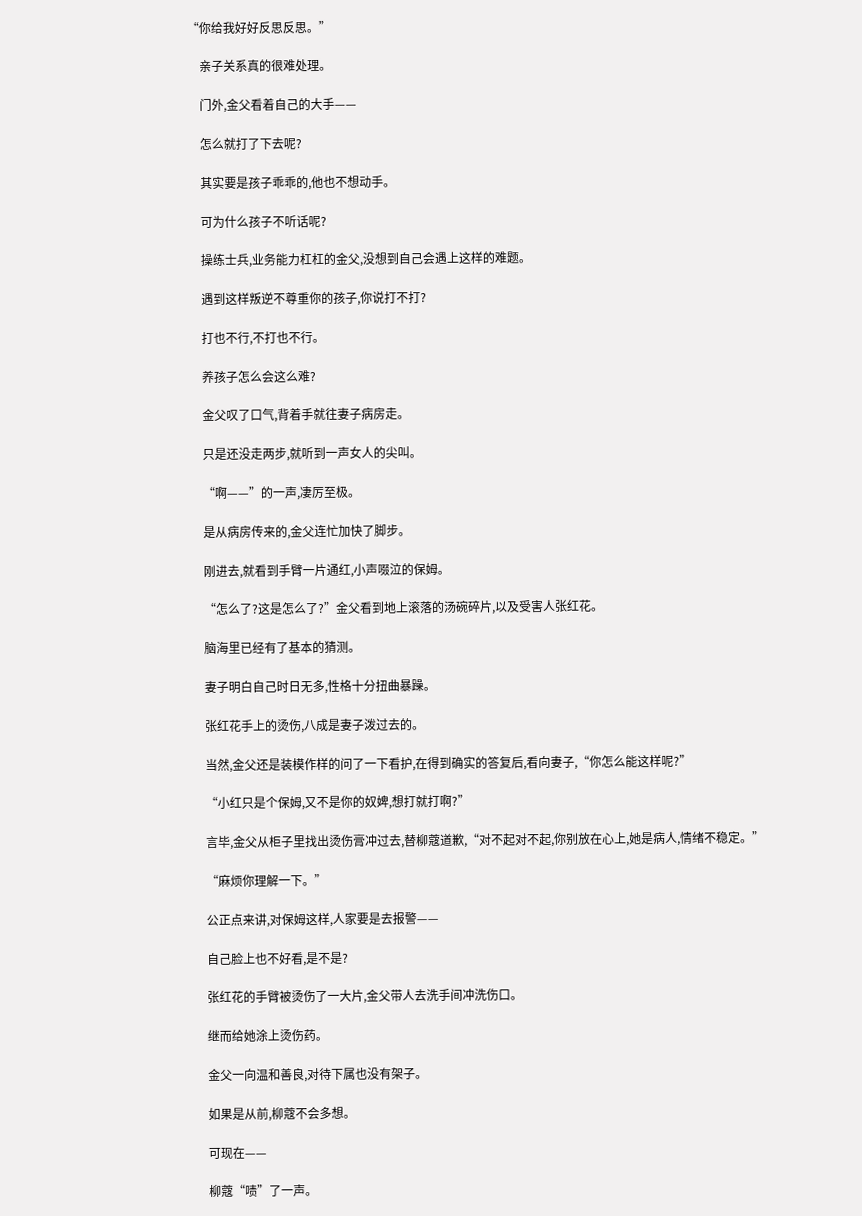“你给我好好反思反思。”

    亲子关系真的很难处理。

    门外,金父看着自己的大手——

    怎么就打了下去呢?

    其实要是孩子乖乖的,他也不想动手。

    可为什么孩子不听话呢?

    操练士兵,业务能力杠杠的金父,没想到自己会遇上这样的难题。

    遇到这样叛逆不尊重你的孩子,你说打不打?

    打也不行,不打也不行。

    养孩子怎么会这么难?

    金父叹了口气,背着手就往妻子病房走。

    只是还没走两步,就听到一声女人的尖叫。

    “啊——”的一声,凄厉至极。

    是从病房传来的,金父连忙加快了脚步。

    刚进去,就看到手臂一片通红,小声啜泣的保姆。

    “怎么了?这是怎么了?”金父看到地上滚落的汤碗碎片,以及受害人张红花。

    脑海里已经有了基本的猜测。

    妻子明白自己时日无多,性格十分扭曲暴躁。

    张红花手上的烫伤,八成是妻子泼过去的。

    当然,金父还是装模作样的问了一下看护,在得到确实的答复后,看向妻子,“你怎么能这样呢?”

    “小红只是个保姆,又不是你的奴婢,想打就打啊?”

    言毕,金父从柜子里找出烫伤膏冲过去,替柳蔻道歉,“对不起对不起,你别放在心上,她是病人,情绪不稳定。”

    “麻烦你理解一下。”

    公正点来讲,对保姆这样,人家要是去报警——

    自己脸上也不好看,是不是?

    张红花的手臂被烫伤了一大片,金父带人去洗手间冲洗伤口。

    继而给她涂上烫伤药。

    金父一向温和善良,对待下属也没有架子。

    如果是从前,柳蔻不会多想。

    可现在——

    柳蔻“啧”了一声。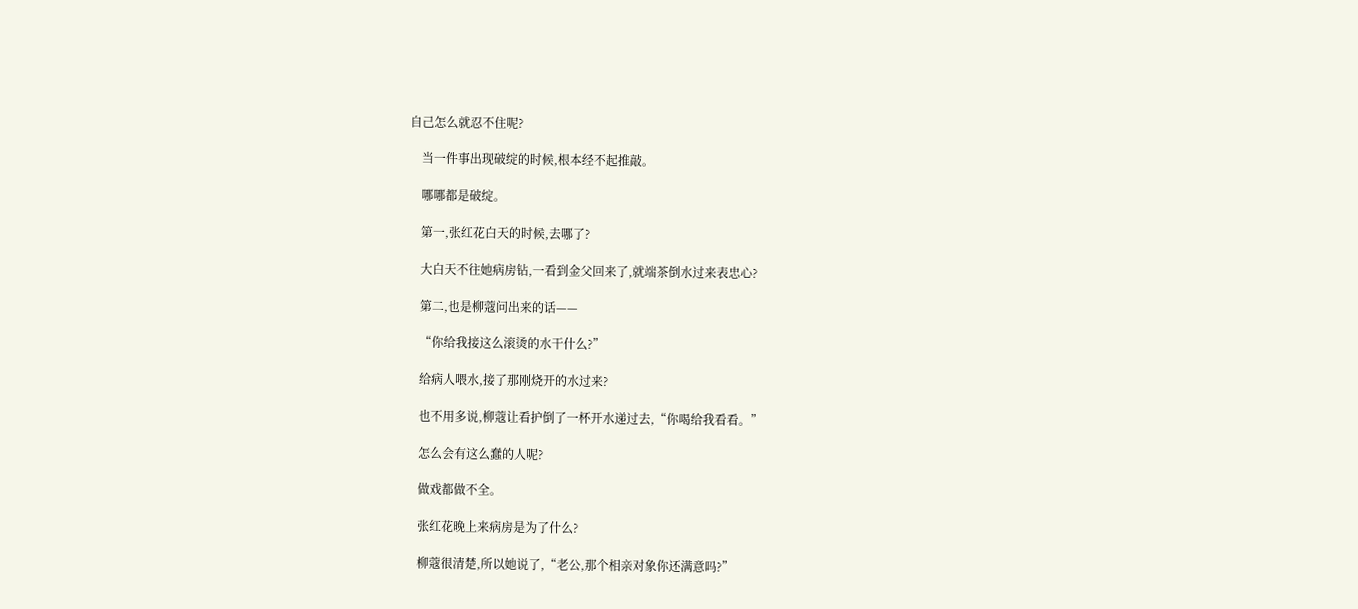自己怎么就忍不住呢?

    当一件事出现破绽的时候,根本经不起推敲。

    哪哪都是破绽。

    第一,张红花白天的时候,去哪了?

    大白天不往她病房钻,一看到金父回来了,就端茶倒水过来表忠心?

    第二,也是柳蔻问出来的话——

    “你给我接这么滚烫的水干什么?”

    给病人喂水,接了那刚烧开的水过来?

    也不用多说,柳蔻让看护倒了一杯开水递过去,“你喝给我看看。”

    怎么会有这么蠢的人呢?

    做戏都做不全。

    张红花晚上来病房是为了什么?

    柳蔻很清楚,所以她说了,“老公,那个相亲对象你还满意吗?”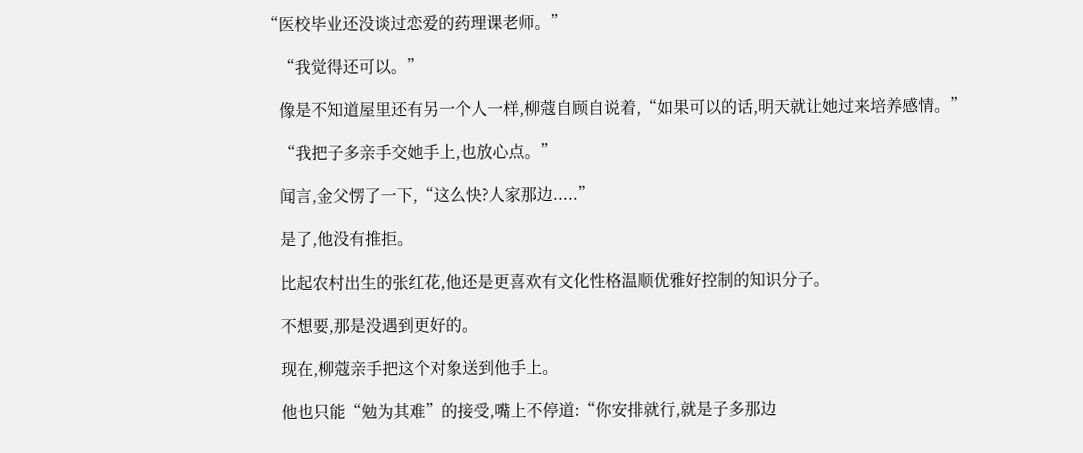“医校毕业还没谈过恋爱的药理课老师。”

    “我觉得还可以。”

    像是不知道屋里还有另一个人一样,柳蔻自顾自说着,“如果可以的话,明天就让她过来培养感情。”

    “我把子多亲手交她手上,也放心点。”

    闻言,金父愣了一下,“这么快?人家那边.....”

    是了,他没有推拒。

    比起农村出生的张红花,他还是更喜欢有文化性格温顺优雅好控制的知识分子。

    不想要,那是没遇到更好的。

    现在,柳蔻亲手把这个对象送到他手上。

    他也只能“勉为其难”的接受,嘴上不停道:“你安排就行,就是子多那边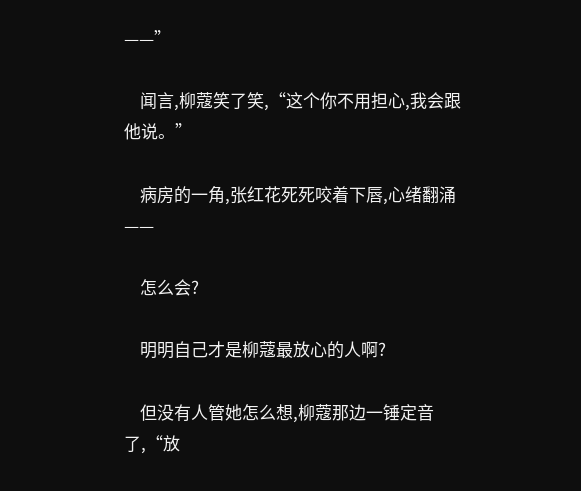——”

    闻言,柳蔻笑了笑,“这个你不用担心,我会跟他说。”

    病房的一角,张红花死死咬着下唇,心绪翻涌——

    怎么会?

    明明自己才是柳蔻最放心的人啊?

    但没有人管她怎么想,柳蔻那边一锤定音了,“放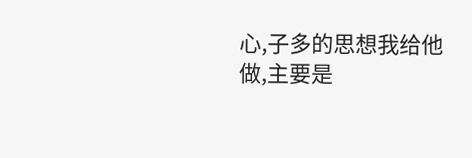心,子多的思想我给他做,主要是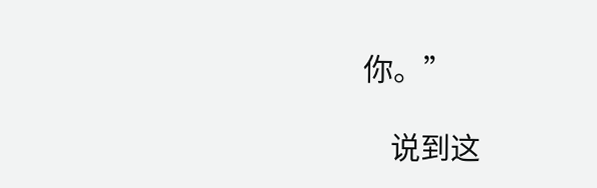你。”

    说到这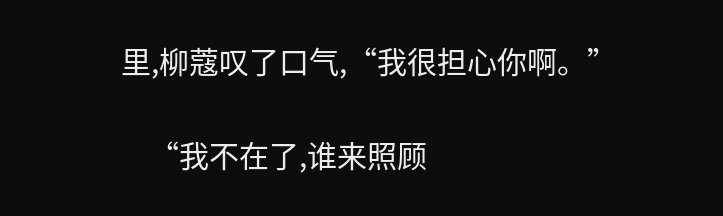里,柳蔻叹了口气,“我很担心你啊。”

    “我不在了,谁来照顾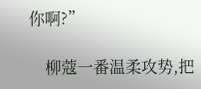你啊?”

    柳蔻一番温柔攻势,把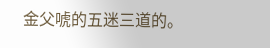金父唬的五迷三道的。